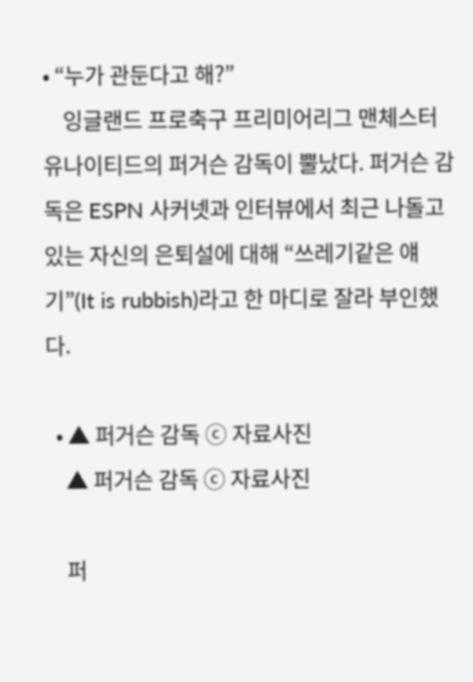• “누가 관둔다고 해?”
    잉글랜드 프로축구 프리미어리그 맨체스터 유나이티드의 퍼거슨 감독이 뿔났다. 퍼거슨 감독은 ESPN 사커넷과 인터뷰에서 최근 나돌고 있는 자신의 은퇴설에 대해 “쓰레기같은 얘기”(It is rubbish)라고 한 마디로 잘라 부인했다.

  • ▲ 퍼거슨 감독 ⓒ 자료사진
    ▲ 퍼거슨 감독 ⓒ 자료사진

    퍼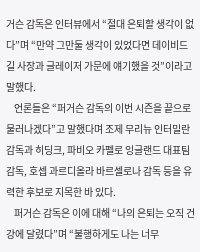거슨 감독은 인터뷰에서 “절대 은퇴할 생각이 없다”며 “만약 그만둘 생각이 있었다면 데이비드 길 사장과 글레이저 가문에 얘기했을 것”이라고 말했다.
    언론들은 “퍼거슨 감독의 이번 시즌을 끝으로 물러나겠다”고 말했다며 조제 무리뉴 인터밀란 감독과 히딩크, 파비오 카펠로 잉글랜드 대표팀 감독, 호셉 과르디올라 바르셀로나 감독 등을 유력한 후보로 지목한 바 있다.
    퍼거슨 감독은 이에 대해 “나의 은퇴는 오직 건강에 달렸다”며 “불행하게도 나는 너무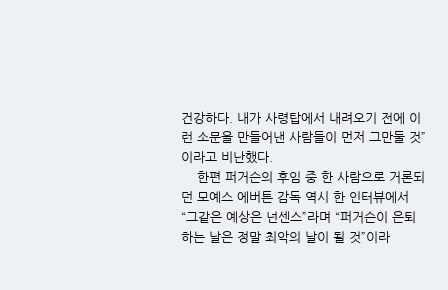건강하다. 내가 사령탑에서 내려오기 전에 이런 소문을 만들어낸 사람들이 먼저 그만둘 것”이라고 비난했다.
    한편 퍼거슨의 후임 중 한 사람으로 거론되던 모예스 에버튼 감독 역시 한 인터뷰에서 “그같은 예상은 넌센스”라며 “퍼거슨이 은퇴하는 날은 정말 최악의 날이 될 것”이라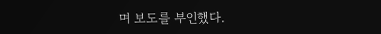며 보도를 부인했다.